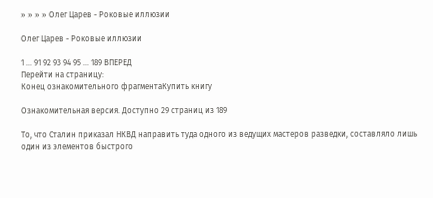» » » » Олег Царев - Роковые иллюзии

Олег Царев - Роковые иллюзии

1 ... 91 92 93 94 95 ... 189 ВПЕРЕД
Перейти на страницу:
Конец ознакомительного фрагментаКупить книгу

Ознакомительная версия. Доступно 29 страниц из 189

То, что Сталин приказал НКВД направить туда одного из ведущих мастеров разведки, составляло лишь один из элементов быстрого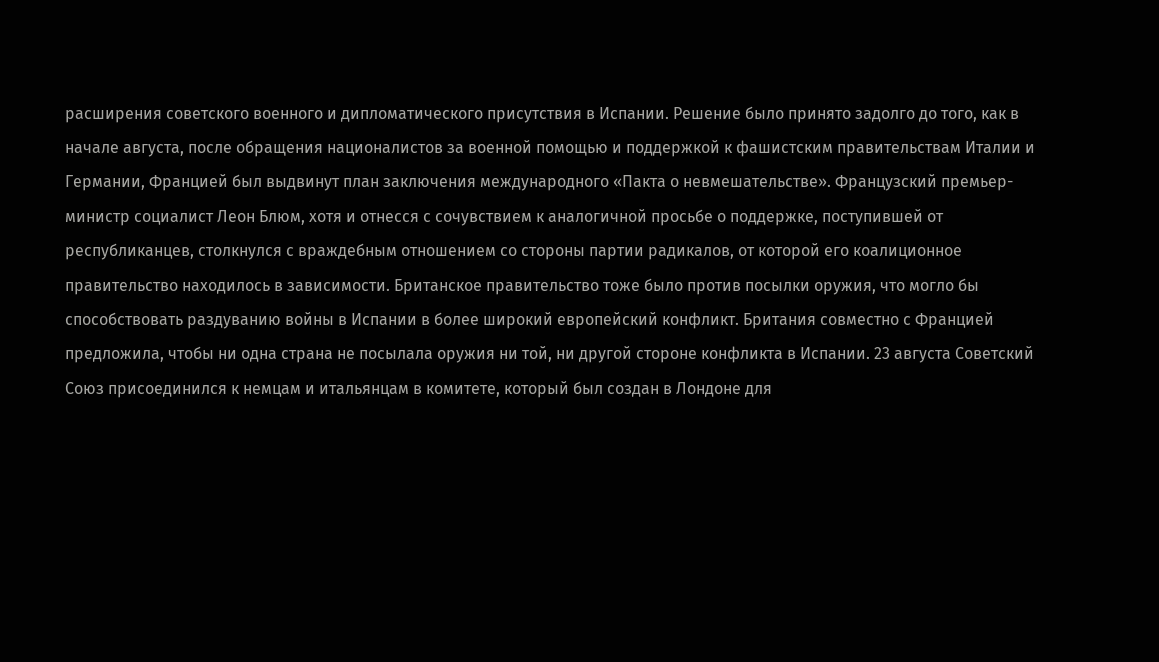расширения советского военного и дипломатического присутствия в Испании. Решение было принято задолго до того, как в начале августа, после обращения националистов за военной помощью и поддержкой к фашистским правительствам Италии и Германии, Францией был выдвинут план заключения международного «Пакта о невмешательстве». Французский премьер-министр социалист Леон Блюм, хотя и отнесся с сочувствием к аналогичной просьбе о поддержке, поступившей от республиканцев, столкнулся с враждебным отношением со стороны партии радикалов, от которой его коалиционное правительство находилось в зависимости. Британское правительство тоже было против посылки оружия, что могло бы способствовать раздуванию войны в Испании в более широкий европейский конфликт. Британия совместно с Францией предложила, чтобы ни одна страна не посылала оружия ни той, ни другой стороне конфликта в Испании. 23 августа Советский Союз присоединился к немцам и итальянцам в комитете, который был создан в Лондоне для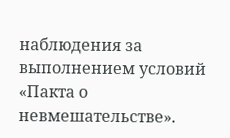наблюдения за выполнением условий «Пакта о невмешательстве».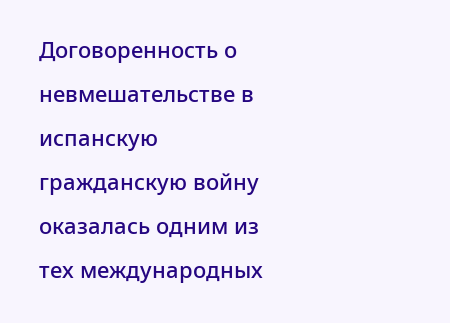Договоренность о невмешательстве в испанскую гражданскую войну оказалась одним из тех международных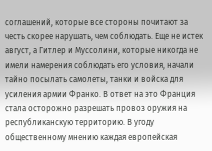соглашений, которые все стороны почитают за честь скорее нарушать, чем соблюдать. Еще не истек август, а Гитлер и Муссолини, которые никогда не имели намерения соблюдать его условия, начали тайно посылать самолеты, танки и войска для усиления армии Франко. В ответ на это Франция стала осторожно разрешать провоз оружия на республиканскую территорию. В угоду общественному мнению каждая европейская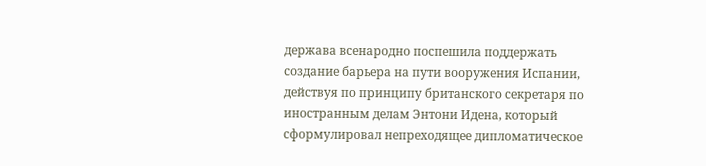держава всенародно поспешила поддержать создание барьера на пути вооружения Испании, действуя по принципу британского секретаря по иностранным делам Энтони Идена, который сформулировал непреходящее дипломатическое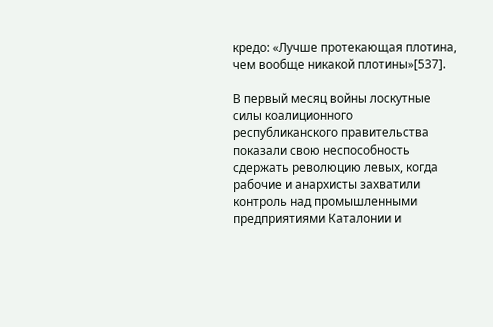кредо: «Лучше протекающая плотина, чем вообще никакой плотины»[537].

В первый месяц войны лоскутные силы коалиционного республиканского правительства показали свою неспособность сдержать революцию левых, когда рабочие и анархисты захватили контроль над промышленными предприятиями Каталонии и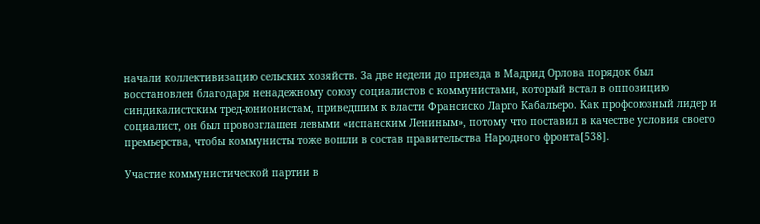начали коллективизацию сельских хозяйств. За две недели до приезда в Мадрид Орлова порядок был восстановлен благодаря ненадежному союзу социалистов с коммунистами, который встал в оппозицию синдикалистским тред-юнионистам, приведшим к власти Франсиско Ларго Кабальеро. Как профсоюзный лидер и социалист, он был провозглашен левыми «испанским Лениным», потому что поставил в качестве условия своего премьерства, чтобы коммунисты тоже вошли в состав правительства Народного фронта[538].

Участие коммунистической партии в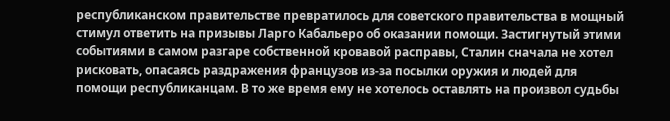республиканском правительстве превратилось для советского правительства в мощный стимул ответить на призывы Ларго Кабальеро об оказании помощи. Застигнутый этими событиями в самом разгаре собственной кровавой расправы, Сталин сначала не хотел рисковать, опасаясь раздражения французов из-за посылки оружия и людей для помощи республиканцам. В то же время ему не хотелось оставлять на произвол судьбы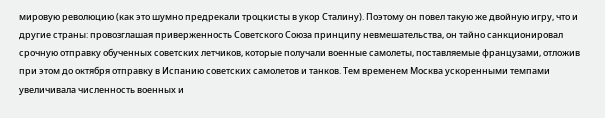мировую революцию (как это шумно предрекали троцкисты в укор Сталину). Поэтому он повел такую же двойную игру, что и другие страны: провозглашая приверженность Советского Союза принципу невмешательства, он тайно санкционировал срочную отправку обученных советских летчиков, которые получали военные самолеты, поставляемые французами, отложив при этом до октября отправку в Испанию советских самолетов и танков. Тем временем Москва ускоренными темпами увеличивала численность военных и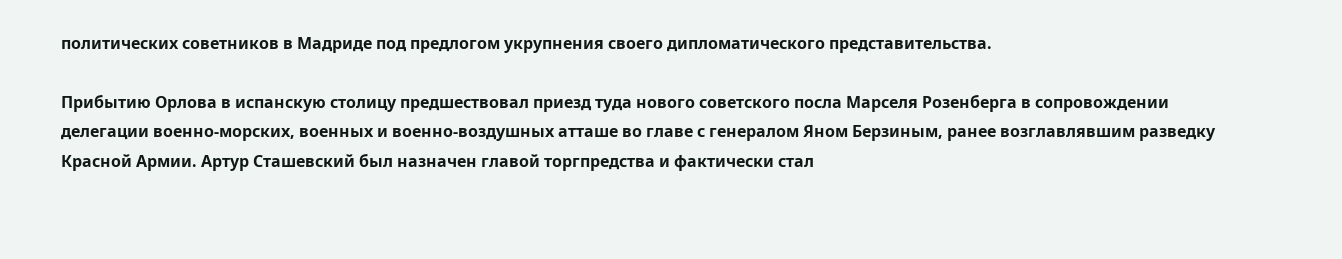политических советников в Мадриде под предлогом укрупнения своего дипломатического представительства.

Прибытию Орлова в испанскую столицу предшествовал приезд туда нового советского посла Марселя Розенберга в сопровождении делегации военно-морских, военных и военно-воздушных атташе во главе с генералом Яном Берзиным, ранее возглавлявшим разведку Красной Армии. Артур Сташевский был назначен главой торгпредства и фактически стал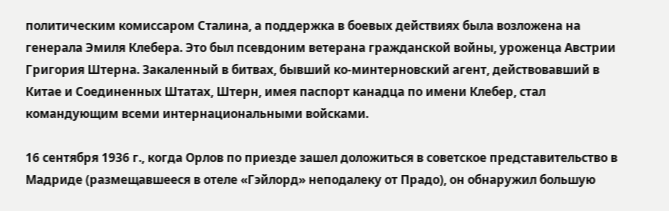политическим комиссаром Сталина, а поддержка в боевых действиях была возложена на генерала Эмиля Клебера. Это был псевдоним ветерана гражданской войны, уроженца Австрии Григория Штерна. Закаленный в битвах, бывший ко-минтерновский агент, действовавший в Китае и Соединенных Штатах, Штерн, имея паспорт канадца по имени Клебер, стал командующим всеми интернациональными войсками.

16 сентября 1936 г., когда Орлов по приезде зашел доложиться в советское представительство в Мадриде (размещавшееся в отеле «Гэйлорд» неподалеку от Прадо), он обнаружил большую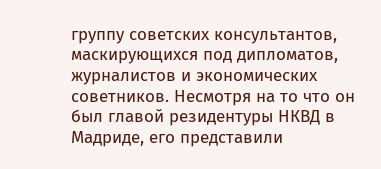группу советских консультантов, маскирующихся под дипломатов, журналистов и экономических советников. Несмотря на то что он был главой резидентуры НКВД в Мадриде, его представили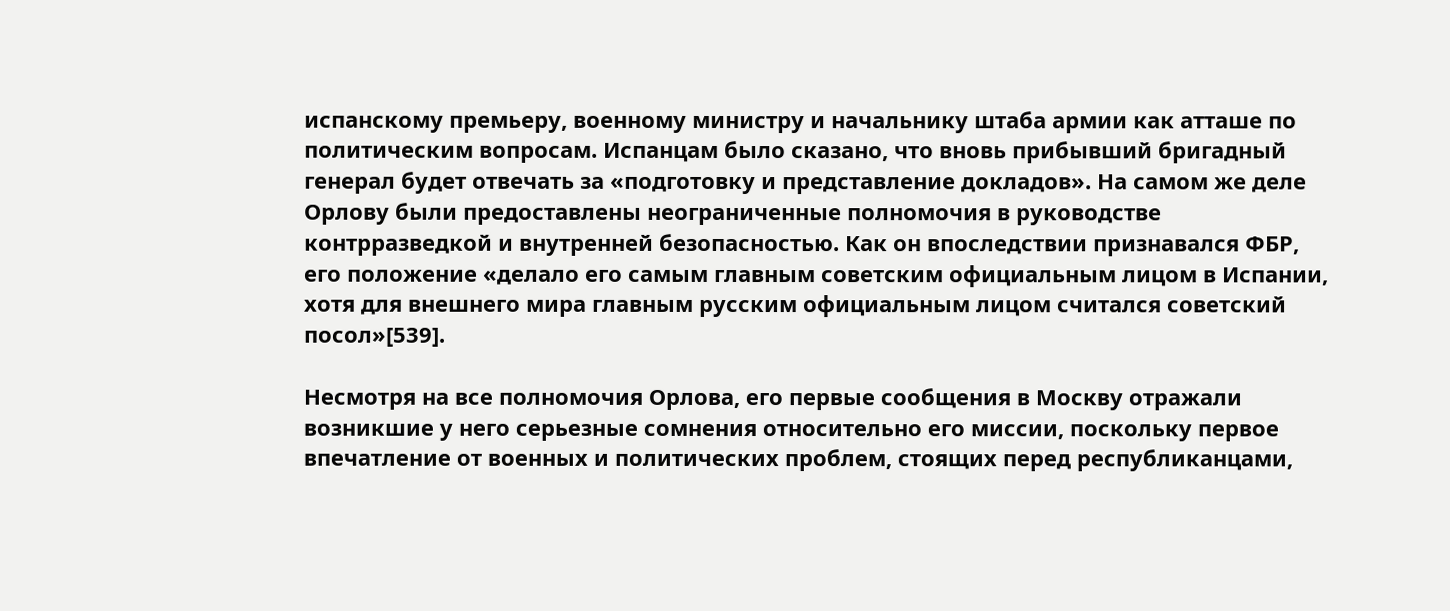испанскому премьеру, военному министру и начальнику штаба армии как атташе по политическим вопросам. Испанцам было сказано, что вновь прибывший бригадный генерал будет отвечать за «подготовку и представление докладов». На самом же деле Орлову были предоставлены неограниченные полномочия в руководстве контрразведкой и внутренней безопасностью. Как он впоследствии признавался ФБР, его положение «делало его самым главным советским официальным лицом в Испании, хотя для внешнего мира главным русским официальным лицом считался советский посол»[539].

Несмотря на все полномочия Орлова, его первые сообщения в Москву отражали возникшие у него серьезные сомнения относительно его миссии, поскольку первое впечатление от военных и политических проблем, стоящих перед республиканцами,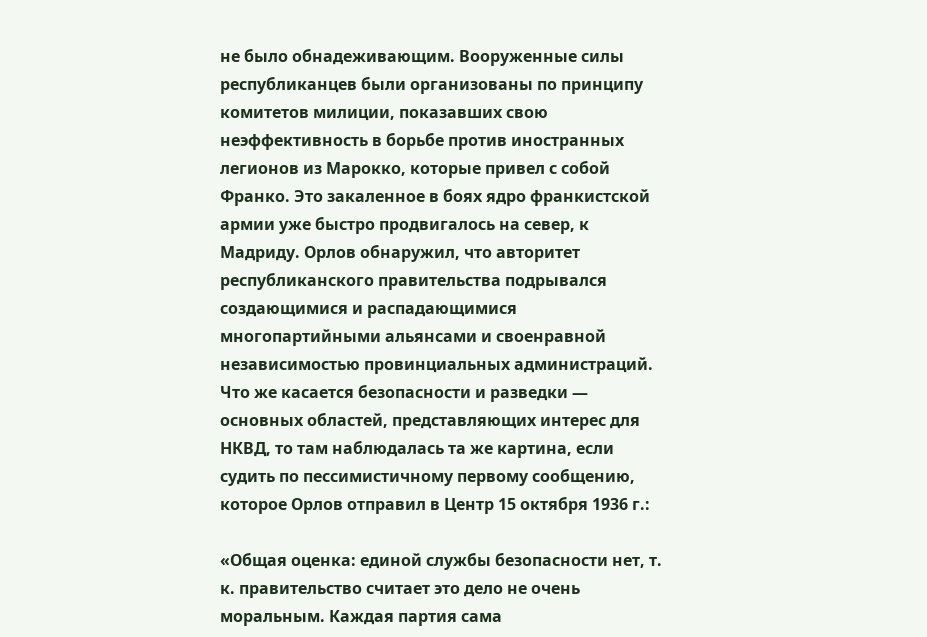не было обнадеживающим. Вооруженные силы республиканцев были организованы по принципу комитетов милиции, показавших свою неэффективность в борьбе против иностранных легионов из Марокко, которые привел с собой Франко. Это закаленное в боях ядро франкистской армии уже быстро продвигалось на север, к Мадриду. Орлов обнаружил, что авторитет республиканского правительства подрывался создающимися и распадающимися многопартийными альянсами и своенравной независимостью провинциальных администраций. Что же касается безопасности и разведки — основных областей, представляющих интерес для НКВД, то там наблюдалась та же картина, если судить по пессимистичному первому сообщению, которое Орлов отправил в Центр 15 октября 1936 г.:

«Общая оценка: единой службы безопасности нет, т. к. правительство считает это дело не очень моральным. Каждая партия сама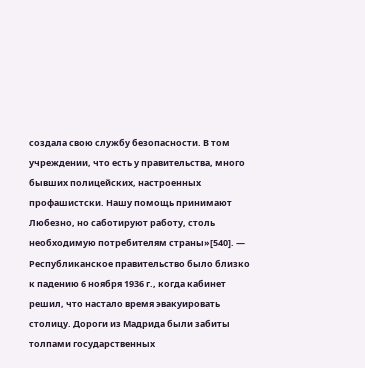создала свою службу безопасности. В том учреждении, что есть у правительства, много бывших полицейских, настроенных профашистски. Нашу помощь принимают Любезно, но саботируют работу, столь необходимую потребителям страны»[540]. — Республиканское правительство было близко к падению 6 ноября 1936 г., когда кабинет решил, что настало время эвакуировать столицу. Дороги из Мадрида были забиты толпами государственных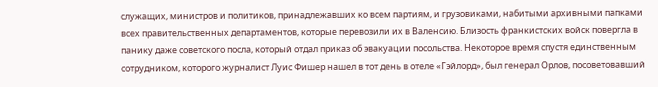служащих, министров и политиков, принадлежавших ко всем партиям, и грузовиками, набитыми архивными папками всех правительственных департаментов, которые перевозили их в Валенсию. Близость франкистских войск повергла в панику даже советского посла, который отдал приказ об эвакуации посольства. Некоторое время спустя единственным сотрудником, которого журналист Луис Фишер нашел в тот день в отеле «Гэйлорд», был генерал Орлов, посоветовавший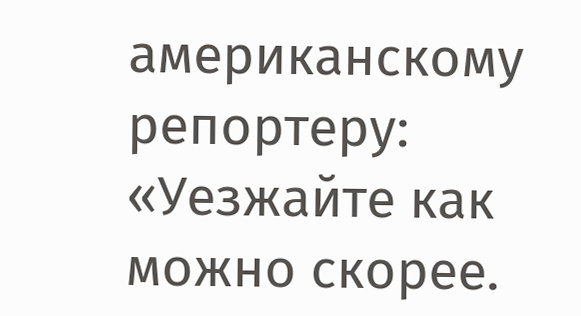американскому репортеру: «Уезжайте как можно скорее.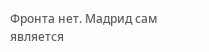Фронта нет. Мадрид сам является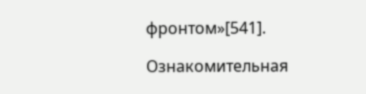фронтом»[541].

Ознакомительная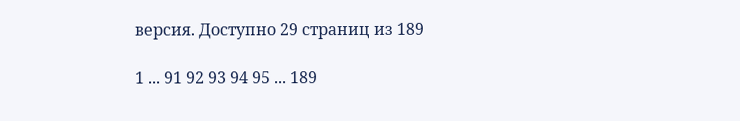версия. Доступно 29 страниц из 189

1 ... 91 92 93 94 95 ... 189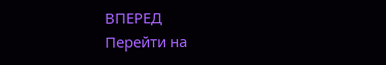ВПЕРЕД
Перейти на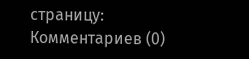страницу:
Комментариев (0)